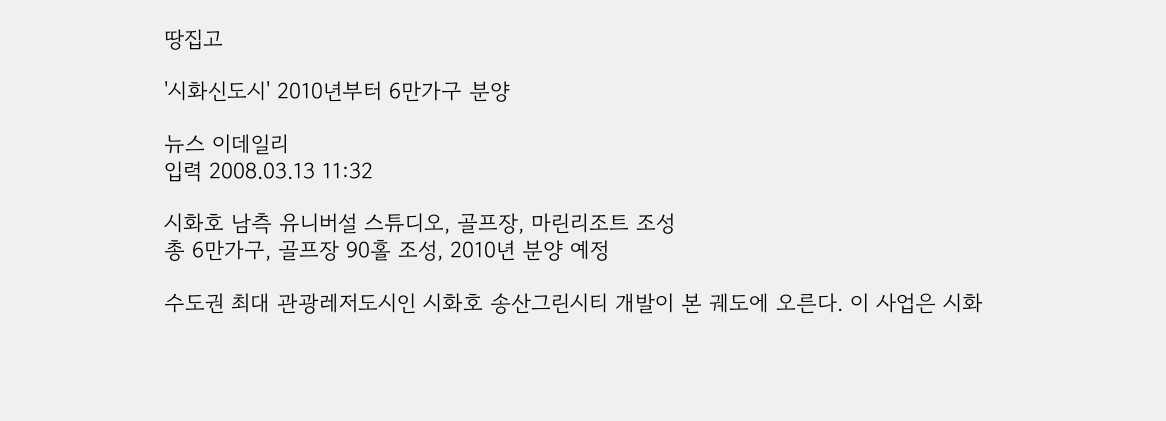땅집고

'시화신도시' 2010년부터 6만가구 분양

뉴스 이데일리
입력 2008.03.13 11:32

시화호 남측 유니버설 스튜디오, 골프장, 마린리조트 조성
총 6만가구, 골프장 90홀 조성, 2010년 분양 예정

수도권 최대 관광레저도시인 시화호 송산그린시티 개발이 본 궤도에 오른다. 이 사업은 시화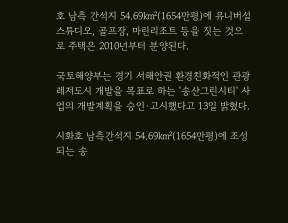호 남측 간석지 54.69㎢(1654만평)에 유니버설 스튜디오, 골프장, 마린리조트 등을 짓는 것으로 주택은 2010년부터 분양된다.

국토해양부는 경기 서해안권 환경친화적인 관광레저도시 개발을 목표로 하는 '송산그린시티' 사업의 개발계획을 승인·고시했다고 13일 밝혔다.

시화호 남측간석지 54.69㎢(1654만평)에 조성되는 송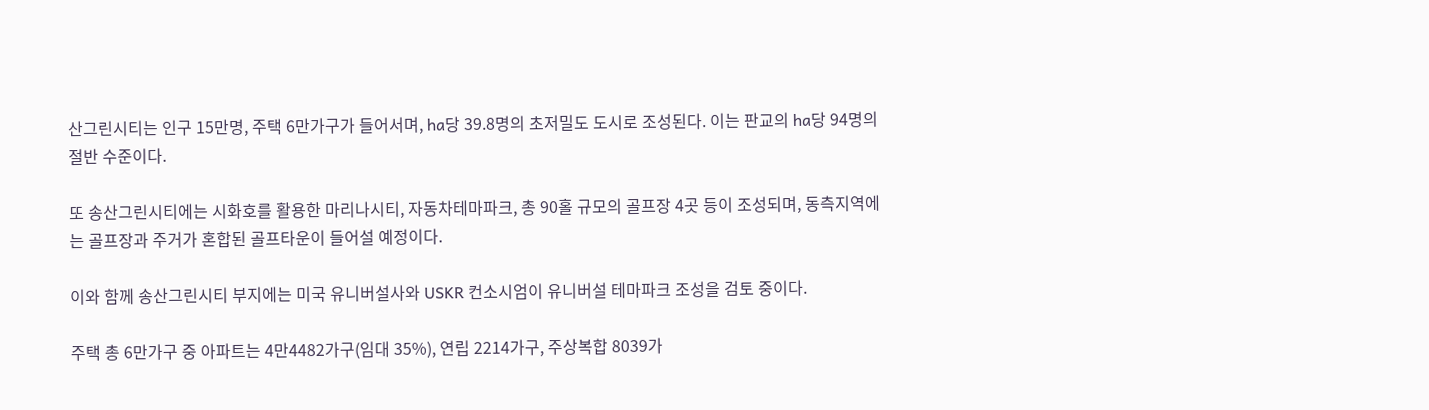산그린시티는 인구 15만명, 주택 6만가구가 들어서며, ha당 39.8명의 초저밀도 도시로 조성된다. 이는 판교의 ha당 94명의 절반 수준이다.

또 송산그린시티에는 시화호를 활용한 마리나시티, 자동차테마파크, 총 90홀 규모의 골프장 4곳 등이 조성되며, 동측지역에는 골프장과 주거가 혼합된 골프타운이 들어설 예정이다.

이와 함께 송산그린시티 부지에는 미국 유니버설사와 USKR 컨소시엄이 유니버설 테마파크 조성을 검토 중이다.

주택 총 6만가구 중 아파트는 4만4482가구(임대 35%), 연립 2214가구, 주상복합 8039가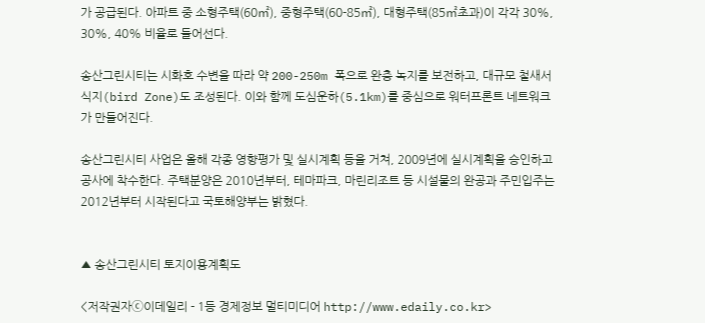가 공급된다. 아파트 중 소형주택(60㎡), 중형주택(60-85㎡), 대형주택(85㎡초과)이 각각 30%, 30%, 40% 비율로 들어선다.

송산그린시티는 시화호 수변을 따라 약 200-250m 폭으로 완충 녹지를 보전하고, 대규모 철새서식지(bird Zone)도 조성된다. 이와 함께 도심운하(5.1km)를 중심으로 워터프론트 네트워크가 만들어진다.

송산그린시티 사업은 올해 각종 영향평가 및 실시계획 등을 거쳐, 2009년에 실시계획을 승인하고 공사에 착수한다. 주택분양은 2010년부터, 테마파크, 마린리조트 등 시설물의 완공과 주민입주는 2012년부터 시작된다고 국토해양부는 밝혔다.


▲ 송산그린시티 토지이용계획도

<저작권자ⓒ이데일리 - 1등 경제정보 멀티미디어 http://www.edaily.co.kr>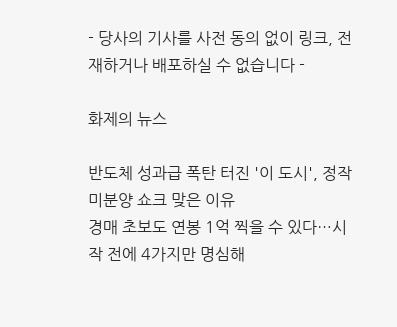- 당사의 기사를 사전 동의 없이 링크, 전재하거나 배포하실 수 없습니다 -

화제의 뉴스

반도체 성과급 폭탄 터진 '이 도시', 정작 미분양 쇼크 맞은 이유
경매 초보도 연봉 1억 찍을 수 있다…시작 전에 4가지만 명심해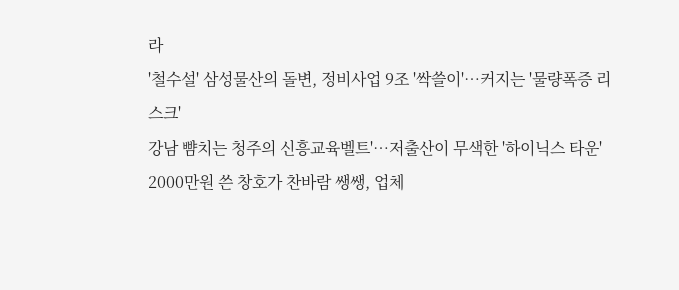라
'철수설' 삼성물산의 돌변, 정비사업 9조 '싹쓸이'…커지는 '물량폭증 리스크'
강남 뺨치는 청주의 신흥교육벨트'…저출산이 무색한 '하이닉스 타운'
2000만원 쓴 창호가 찬바람 쌩쌩, 업체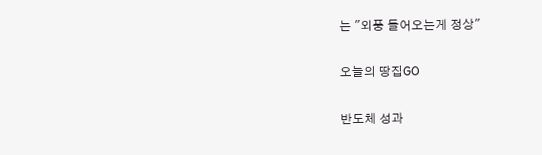는 "외풍 들어오는게 정상"

오늘의 땅집GO

반도체 성과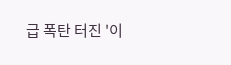급 폭탄 터진 '이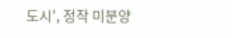도시', 정작 미분양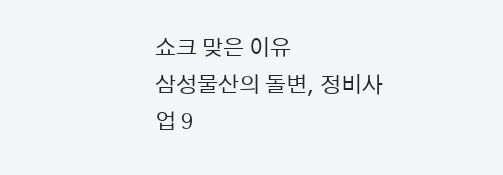쇼크 맞은 이유
삼성물산의 돌변, 정비사업 9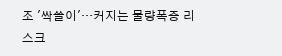조 '싹쓸이'…커지는 물량폭증 리스크